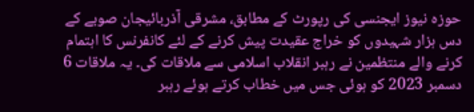حوزہ نیوز ایجنسی کی رپورٹ کے مطابق، مشرقی آذربائيجان صوبے کے دس ہزار شہیدوں کو خراج عقیدت پیش کرنے کے لئے کانفرنس کا اہتمام کرنے والے منتظمین نے رہبر انقلاب اسلامی سے ملاقات کی۔ یہ ملاقات 6 دسمبر 2023 کو ہوئی جس میں خطاب کرتے ہوئے رہبر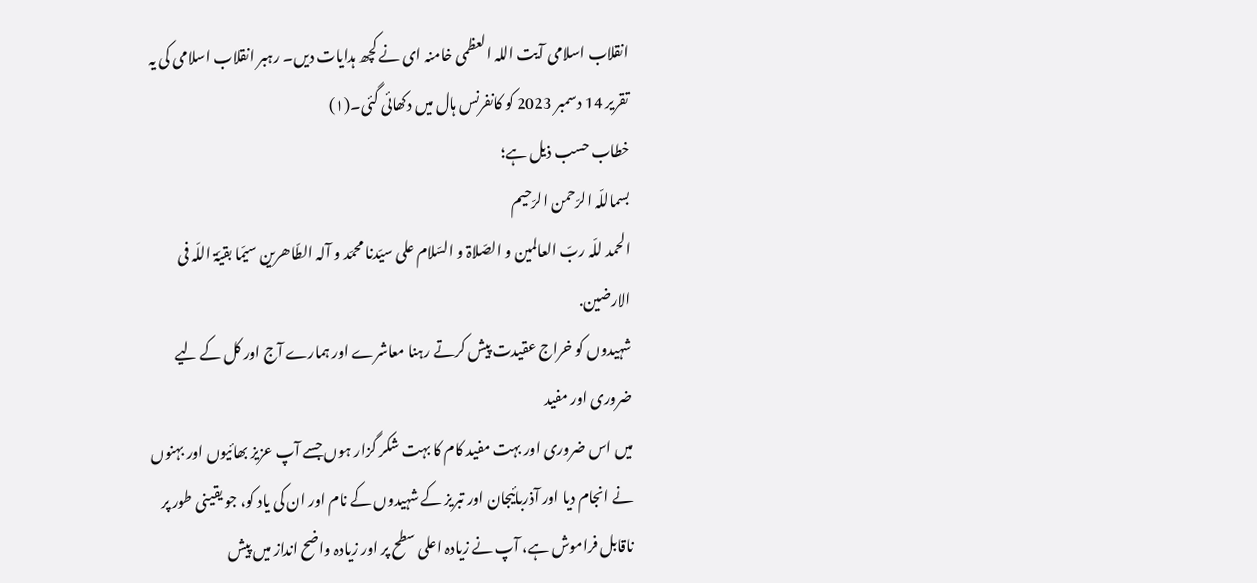انقلاب اسلامی آيت اللہ العظمی خامنہ ای نے کچھ ہدایات دیں۔ رہبر انقلاب اسلامی کی یہ تقریر 14 دسمبر 2023 کو کانفرنس ہال میں دکھائی گئی۔(۱)
خطاب حسب ذیل ہے؛
بسماللّہ الرّحمن الرّحیم
الحمد للّہ ربّ العالمین و الصّلاۃ و السّلام علی سیّدنا محمّد و آلہ الطّاھرین سیّما بقیّۃ اللّہ فی الارضین.
شہیدوں کو خراج عقیدت پیش کرتے رہنا معاشرے اور ہمارے آج اور کل کے لیے ضروری اور مفید
میں اس ضروری اور بہت مفید کام کا بہت شکر گزار ہوں جسے آپ عزیز بھائيوں اور بہنوں نے انجام دیا اور آذربائيجان اور تبریز کے شہیدوں کے نام اور ان کی یاد کو، جو یقینی طور پر ناقابل فراموش ہے، آپ نے زیادہ اعلی سطح پر اور زیادہ واضح انداز میں پیش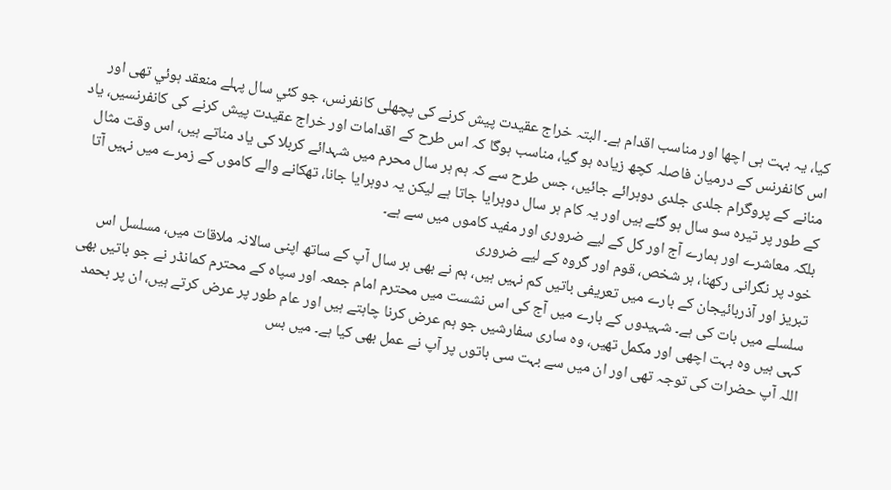کیا، یہ بہت ہی اچھا اور مناسب اقدام ہے۔ البتہ خراج عقیدت پیش کرنے کی پچھلی کانفرنس، جو کئي سال پہلے منعقد ہوئي تھی اور اس کانفرنس کے درمیان فاصلہ کچھ زیادہ ہو گيا، مناسب ہوگا کہ اس طرح کے اقدامات اور خراج عقیدت پیش کرنے کی کانفرنسیں، یاد منانے کے پروگرام جلدی جلدی دوہرائے جائیں، جس طرح سے کہ ہم ہر سال محرم میں شہدائے کربلا کی یاد مناتے ہیں، اس وقت مثال کے طور پر تیرہ سو سال ہو گئے ہیں اور یہ کام ہر سال دوہرایا جاتا ہے لیکن یہ دوہرایا جانا، تھکانے والے کاموں کے زمرے میں نہیں آتا بلکہ معاشرے اور ہمارے آج اور کل کے لیے ضروری اور مفید کاموں میں سے ہے۔
خود پر نگرانی رکھنا، ہر شخص، قوم اور گروہ کے لیے ضروری
تبریز اور آذربائیجان کے بارے میں تعریفی باتیں کم نہیں ہیں، ہم نے بھی ہر سال آپ کے ساتھ اپنی سالانہ ملاقات میں، مسلسل اس سلسلے میں بات کی ہے۔ شہیدوں کے بارے میں آج کی اس نشست میں محترم امام جمعہ اور سپاہ کے محترم کمانڈر نے جو باتیں بھی کہی ہیں وہ بہت اچھی اور مکمل تھیں، وہ ساری سفارشیں جو ہم عرض کرنا چاہتے ہیں اور عام طور پر عرض کرتے ہیں، ان پر بحمد اللہ آپ حضرات کی توجہ تھی اور ان میں سے بہت سی باتوں پر آپ نے عمل بھی کیا ہے۔ میں بس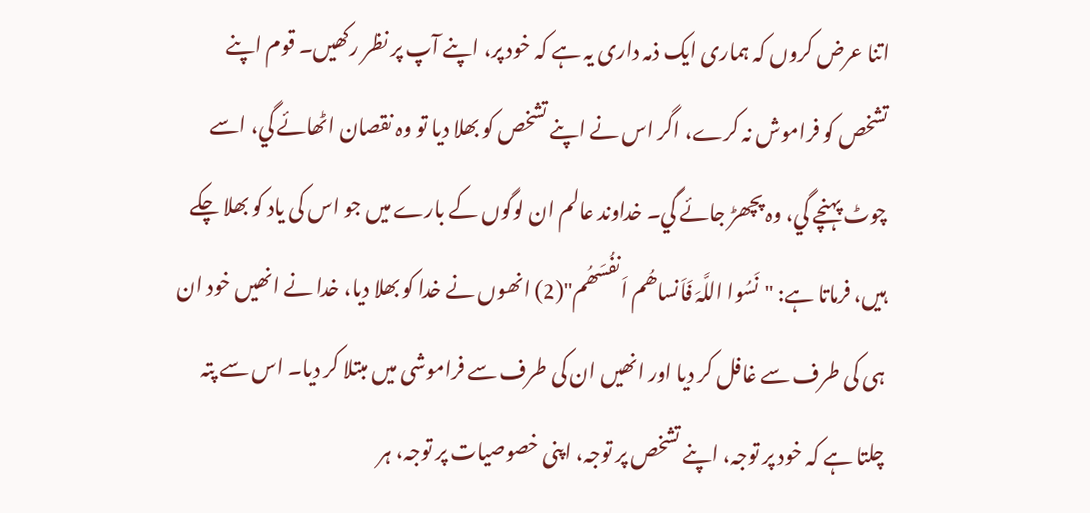اتنا عرض کروں کہ ہماری ایک ذمہ داری یہ ہے کہ خود پر، اپنے آپ پر نظر رکھیں۔ قوم اپنے تشخص کو فراموش نہ کرے، اگر اس نے اپنے تشخص کو بھلا دیا تو وہ نقصان اٹھائے گي، اسے چوٹ پہنچے گي، وہ پچھڑ جائے گي۔ خداوند عالم ان لوگوں کے بارے میں جو اس کی یاد کو بھلا چکے ہیں، فرماتا ہے: "نَسُوا اللَّہَ فَاَنساھُم اَنفُسَھُم"(2) انھوں نے خدا کو بھلا دیا، خدا نے انھیں خود ان ہی کی طرف سے غافل کر دیا اور انھیں ان کی طرف سے فراموشی میں مبتلا کر دیا۔ اس سے پتہ چلتا ہے کہ خود پر توجہ، اپنے تشخص پر توجہ، اپنی خصوصیات پر توجہ، ہر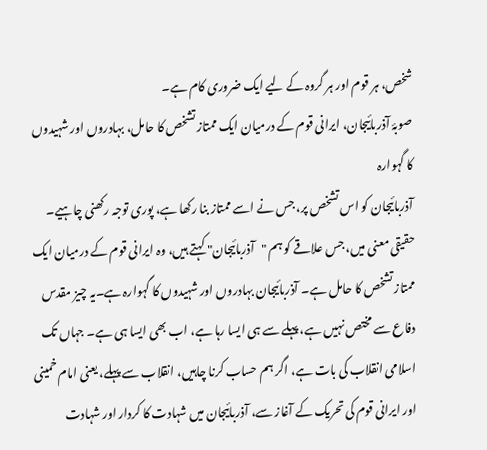شخص، ہر قوم اور ہر گروہ کے لیے ایک ضروری کام ہے۔
صوبۂ آذربائيجان، ایرانی قوم کے درمیان ایک ممتاز تشخص کا حامل، بہادروں اور شہیدوں کا گہوارہ
آذربائیجان کو اس تشخص پر، جس نے اسے ممتاز بنا رکھا ہے، پوری توجہ رکھنی چاہیے۔ حقیقی معنی میں، جس علاقے کو ہم "آذربائيجان" کہتے ہیں، وہ ایرانی قوم کے درمیان ایک ممتاز تشخص کا حامل ہے۔ آذربائيجان بہادروں اور شہیدوں کا گہوارہ ہے۔یہ چیز مقدس دفاع سے مختص نہیں ہے، پہلے سے ہی ایسا رہا ہے، اب بھی ایسا ہی ہے۔ جہاں تک اسلامی انقلاب کی بات ہے، اگر ہم حساب کرنا چاہیں، انقلاب سے پہلے، یعنی امام خمینی اور ایرانی قوم کی تحریک کے آغاز سے، آذربائیجان میں شہادت کا کردار اور شہادت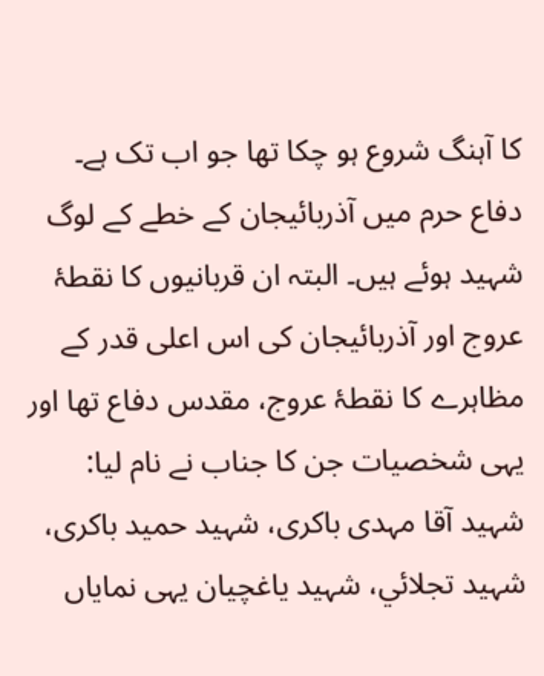کا آہنگ شروع ہو چکا تھا جو اب تک ہے۔ دفاع حرم میں آذربائيجان کے خطے کے لوگ شہید ہوئے ہیں۔ البتہ ان قربانیوں کا نقطۂ عروج اور آذربائيجان کی اس اعلی قدر کے مظاہرے کا نقطۂ عروج، مقدس دفاع تھا اور یہی شخصیات جن کا جناب نے نام لیا: شہید آقا مہدی باکری، شہید حمید باکری، شہید تجلائي، شہید یاغچیان یہی نمایاں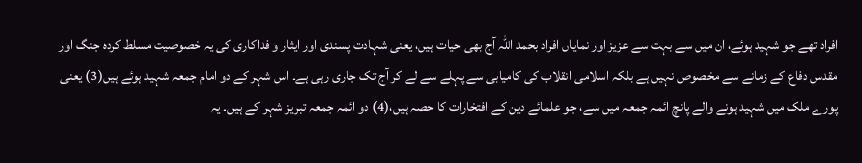افراد تھے جو شہید ہوئے، ان میں سے بہت سے عزیز اور نمایاں افراد بحمد اللہ آج بھی حیات ہیں، یعنی شہادت پسندی اور ایثار و فداکاری کی یہ خصوصیت مسلط کردہ جنگ اور مقدس دفاع کے زمانے سے مخصوص نہیں ہے بلکہ اسلامی انقلاب کی کامیابی سے پہلے سے لے کر آج تک جاری رہی ہے۔ اس شہر کے دو امام جمعہ شہید ہوئے ہیں(3) یعنی پورے ملک میں شہید ہونے والے پانچ ائمہ جمعہ میں سے، جو علمائے دین کے افتخارات کا حصہ ہیں،(4) دو ائمہ جمعہ تبریز شہر کے ہیں۔ یہ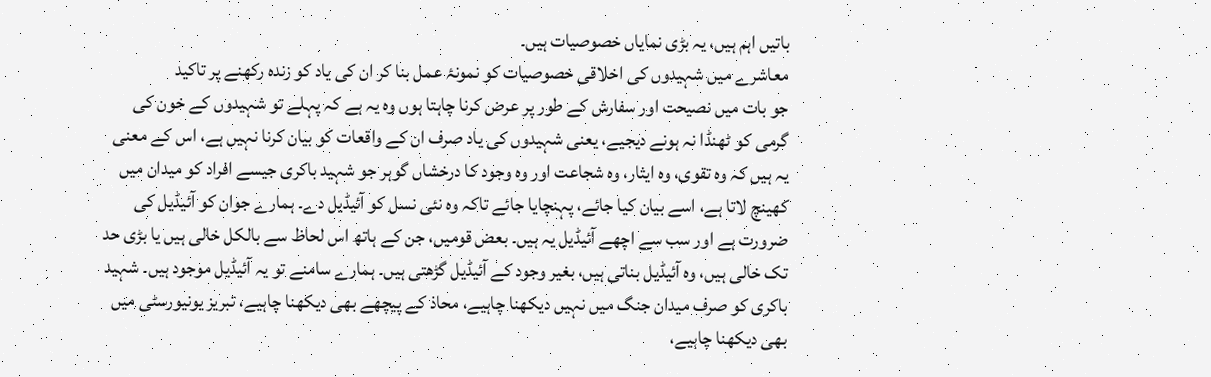باتیں اہم ہیں، یہ بڑی نمایاں خصوصیات ہیں۔
معاشرے میں شہیدوں کی اخلاقی خصوصیات کو نمونۂ عمل بنا کر ان کی یاد کو زندہ رکھنے پر تاکید
جو بات میں نصیحت اور سفارش کے طور پر عرض کرنا چاہتا ہوں وہ یہ ہے کہ پہلے تو شہیدوں کے خون کی گرمی کو ٹھنڈا نہ ہونے دیجیے، یعنی شہیدوں کی یاد صرف ان کے واقعات کو بیان کرنا نہیں ہے، اس کے معنی یہ ہیں کہ وہ تقوی، وہ ایثار، وہ شجاعت اور وہ وجود کا درخشاں گوہر جو شہید باکری جیسے افراد کو میدان میں کھینچ لاتا ہے، اسے بیان کیا جائے، پہنچایا جائے تاکہ وہ نئی نسل کو آئيڈیل دے۔ ہمارے جوان کو آئيڈیل کی ضرورت ہے اور سب سے اچھے آئيڈیل یہ ہیں۔ بعض قومیں، جن کے ہاتھ اس لحاظ سے بالکل خالی ہیں یا بڑی حد تک خالی ہیں، وہ آئيڈیل بناتی ہیں، بغیر وجود کے آئيڈیل گڑھتی ہیں۔ ہمارے سامنے تو یہ آئيڈیل موجود ہیں۔ شہید باکری کو صرف میدان جنگ میں نہیں دیکھنا چاہیے، محاذ کے پیچھے بھی دیکھنا چاہیے، تبریز یونیورسٹی میں بھی دیکھنا چاہیے،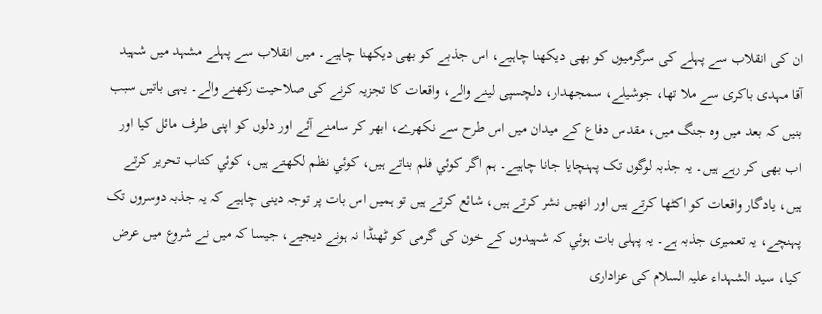ان کی انقلاب سے پہلے کی سرگرمیوں کو بھی دیکھنا چاہیے، اس جذبے کو بھی دیکھنا چاہیے۔ میں انقلاب سے پہلے مشہد میں شہید آقا مہدی باکری سے ملا تھا، جوشیلے، سمجھدار، دلچسپی لینے والے، واقعات کا تجزیہ کرنے کی صلاحیت رکھنے والے۔ یہی باتیں سبب بنیں کہ بعد میں وہ جنگ میں، مقدس دفاع کے میدان میں اس طرح سے نکھرے، ابھر کر سامنے آئے اور دلوں کو اپنی طرف مائل کیا اور اب بھی کر رہے ہیں۔ یہ جذبہ لوگوں تک پہنچایا جانا چاہیے۔ ہم اگر کوئي فلم بناتے ہیں، کوئي نظم لکھتے ہیں، کوئي کتاب تحریر کرتے ہیں، یادگار واقعات کو اکٹھا کرتے ہیں اور انھیں نشر کرتے ہیں، شائع کرتے ہیں تو ہمیں اس بات پر توجہ دینی چاہیے کہ یہ جذبہ دوسروں تک پہنچے، یہ تعمیری جذبہ ہے۔ یہ پہلی بات ہوئي کہ شہیدوں کے خون کی گرمی کو ٹھنڈا نہ ہونے دیجیے، جیسا کہ میں نے شروع میں عرض کیا، سید الشہداء علیہ السلام کی عزاداری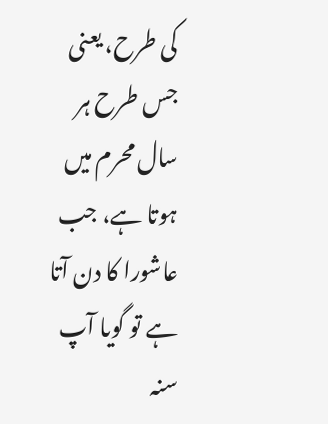کی طرح، یعنی جس طرح ہر سال محرم میں ہوتا ہے، جب عاشورا کا دن آتا ہے تو گويا آپ سنہ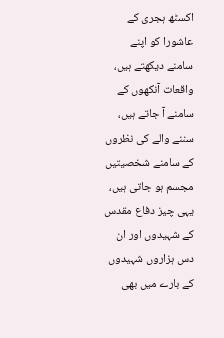اکسٹھ ہجری کے عاشورا کو اپنے سامنے دیکھتے ہیں، واقعات آنکھوں کے سامنے آ جاتے ہیں، سننے والے کی نظروں کے سامنے شخصیتیں مجسم ہو جاتی ہیں، یہی چیز دفاع مقدس کے شہیدوں اور ان دس ہزاروں شہیدوں کے بارے میں بھی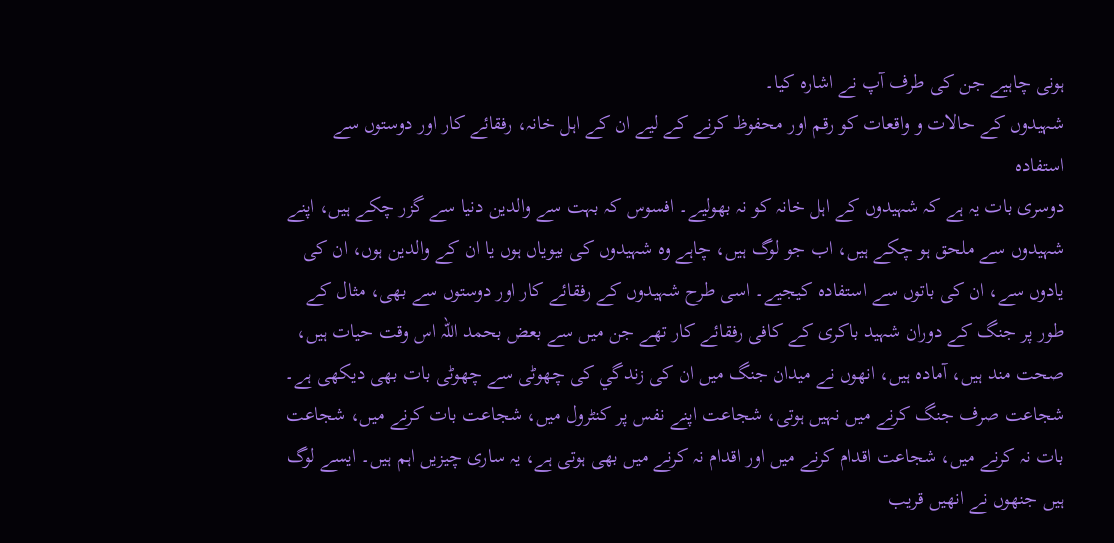ہونی چاہیے جن کی طرف آپ نے اشارہ کیا۔
شہیدوں کے حالات و واقعات کو رقم اور محفوظ کرنے کے لیے ان کے اہل خانہ، رفقائے کار اور دوستوں سے استفادہ
دوسری بات یہ ہے کہ شہیدوں کے اہل خانہ کو نہ بھولیے۔ افسوس کہ بہت سے والدین دنیا سے گزر چکے ہیں، اپنے شہیدوں سے ملحق ہو چکے ہیں، اب جو لوگ ہیں، چاہے وہ شہیدوں کی بیویاں ہوں یا ان کے والدین ہوں، ان کی یادوں سے، ان کی باتوں سے استفادہ کیجیے۔ اسی طرح شہیدوں کے رفقائے کار اور دوستوں سے بھی، مثال کے طور پر جنگ کے دوران شہید باکری کے کافی رفقائے کار تھے جن میں سے بعض بحمد اللہ اس وقت حیات ہیں، صحت مند ہیں، آمادہ ہیں، انھوں نے میدان جنگ میں ان کی زندگي کی چھوٹی سے چھوٹی بات بھی دیکھی ہے۔ شجاعت صرف جنگ کرنے میں نہیں ہوتی، شجاعت اپنے نفس پر کنٹرول میں، شجاعت بات کرنے میں، شجاعت بات نہ کرنے میں، شجاعت اقدام کرنے میں اور اقدام نہ کرنے میں بھی ہوتی ہے، یہ ساری چیزیں اہم ہیں۔ ایسے لوگ ہیں جنھوں نے انھیں قریب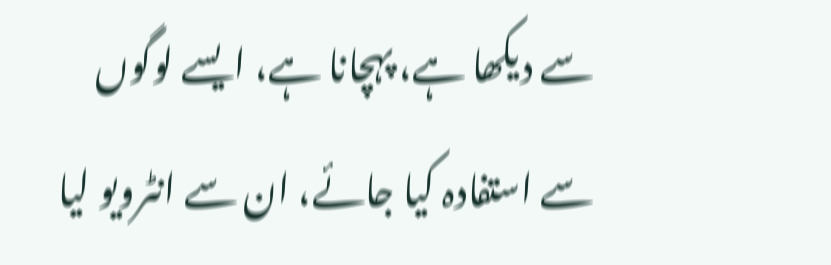سے دیکھا ہے، پہچانا ہے، ایسے لوگوں سے استفادہ کیا جائے، ان سے انٹرویو لیا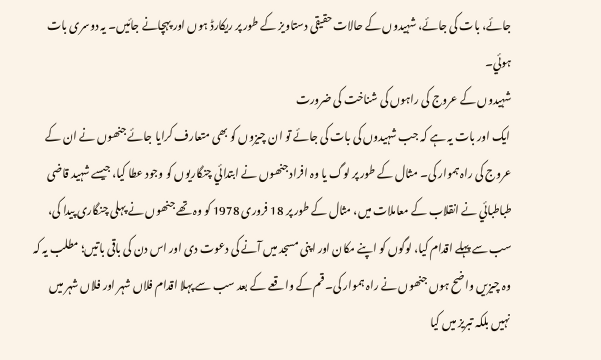جائے، بات کی جائے، شہیدوں کے حالات حقیقی دستاویز کے طور پر ریکارڈ ہوں اور پہچانے جائيں۔ یہ دوسری بات ہوئي۔
شہیدوں کے عروج کی راہوں کی شناخت کی ضرورت
ایک اور بات یہ ہے کہ جب شہیدوں کی بات کی جائے تو ان چیزوں کو بھی متعارف کرایا جائے جنھوں نے ان کے عروج کی راہ ہموار کی۔ مثال کے طور پر لوگ یا وہ افراد جنھوں نے ابتدائي چنگاریوں کو وجود عطا کیا، جیسے شہید قاضی طباطبائي نے انقلاب کے معاملات میں، مثال کے طور پر 18 فروری 1978 کو وہ تھے جنھوں نے پہلی چنگاری پیدا کی، سب سے پہلے اقدام کیا، لوگوں کو اپنے مکان اور اپنی مسجد میں آنے کی دعوت دی اور اس دن کی باقی باتیں؛ مطلب یہ کہ وہ چیزیں واضح ہوں جنھوں نے راہ ہموار کی۔ قم کے واقعے کے بعد سب سے پہلا اقدام فلاں شہر اور فلاں شہر میں نہیں بلکہ تبریز میں کیا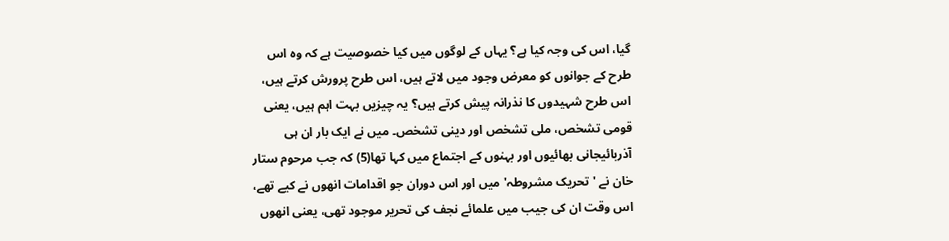گيا، اس کی وجہ کیا ہے؟ یہاں کے لوگوں میں کیا خصوصیت ہے کہ وہ اس طرح کے جوانوں کو معرض وجود میں لاتے ہیں، اس طرح پرورش کرتے ہیں، اس طرح شہیدوں کا نذرانہ پیش کرتے ہیں؟ یہ چیزیں بہت اہم ہیں، یعنی قومی تشخص، ملی تشخص اور دینی تشخص۔ میں نے ایک بار ان ہی آذربائیجانی بھائيوں اور بہنوں کے اجتماع میں کہا تھا(5) کہ جب مرحوم ستار خان نے 'تحریک مشروطہ' میں اور اس دوران جو اقدامات انھوں نے کیے تھے، اس وقت ان کی جیب میں علمائے نجف کی تحریر موجود تھی، یعنی انھوں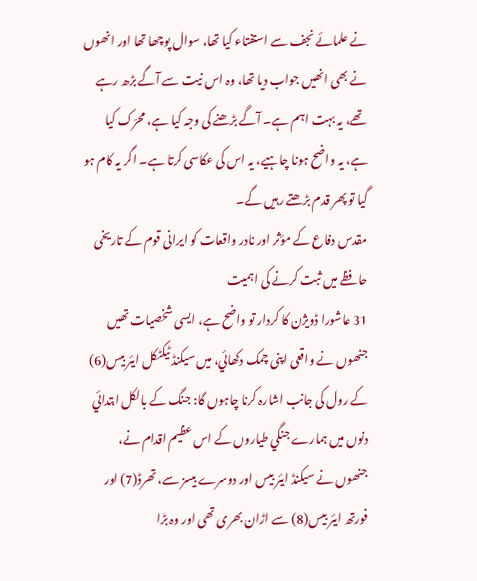نے علمائے نجف سے استفتاء کیا تھا، سوال پوچھا تھا اور انھوں نے بھی انھیں جواب دیا تھا، وہ اس نیت سے آگے بڑھ رہے تھے، یہ بہت اہم ہے۔ آگے بڑھنے کی وجہ کیا ہے، محرّک کیا ہے، یہ واضح ہونا چاہیے، یہ اس کی عکاسی کرتا ہے۔ اگر یہ کام ہو گيا تو پھر قدم بڑھتے رہیں گے۔
مقدس دفاع کے مؤثر اور نادر واقعات کو ایرانی قوم کے تاریخی حافظے میں ثبت کرنے کی اہمیت
31 عاشورا ڈویژن کا کردار تو واضح ہے، ایسی شخصیات تھیں جنھوں نے واقعی اپنی چمک دکھائي، میں سیکنڈ ٹیکٹکل ایئر بیس(6) کے رول کی جانب اشارہ کرنا چاہوں گا: جنگ کے بالکل ابتدائي دنوں میں ہمارے جنگي طیاروں کے اس عظیم اقدام نے، جنھوں نے سیکنڈ ایئر بیس اور دوسرے بیسز سے، تھرڈ(7) اور فورتھ ایئر بیس(8) سے اڑان بھری تھی اور وہ بڑا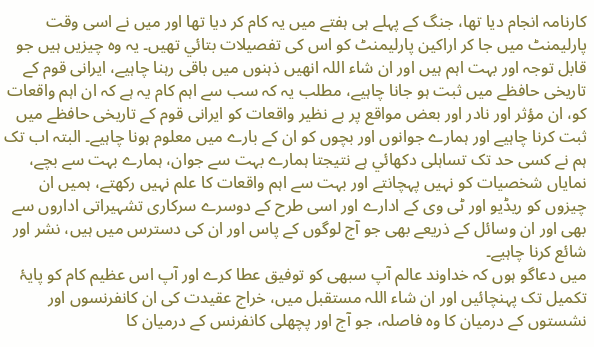کارنامہ انجام دیا تھا، جنگ کے پہلے ہی ہفتے میں یہ کام کر دیا تھا اور میں نے اسی وقت پارلیمنٹ میں جا کر اراکین پارلیمنٹ کو اس کی تفصیلات بتائي تھیں۔ یہ وہ چیزیں ہیں جو قابل توجہ اور بہت اہم ہیں اور ان شاء اللہ انھیں ذہنوں میں باقی رہنا چاہیے، ایرانی قوم کے تاریخی حافظے میں ثبت ہو جانا چاہیے، مطلب یہ کہ سب سے اہم کام یہ ہے کہ ان اہم واقعات کو، ان مؤثر اور نادر اور بعض مواقع پر بے نظیر واقعات کو ایرانی قوم کے تاریخی حافظے میں ثبت کرنا چاہیے اور ہمارے جوانوں اور بچوں کو ان کے بارے میں معلوم ہونا چاہیے۔ البتہ اب تک ہم نے کسی حد تک تساہلی دکھائي ہے نتیجتا ہمارے بہت سے جوان، ہمارے بہت سے بچے، نمایاں شخصیات کو نہیں پہچانتے اور بہت سے اہم واقعات کا علم نہیں رکھتے، ہمیں ان چیزوں کو ریڈیو اور ٹی وی کے ادارے اور اسی طرح کے دوسرے سرکاری تشہیراتی اداروں سے بھی اور ان وسائل کے ذریعے بھی جو آج لوگوں کے پاس اور ان کی دسترس میں ہیں، نشر اور شائع کرنا چاہیے۔
میں دعاگو ہوں کہ خداوند عالم آپ سبھی کو توفیق عطا کرے اور آپ اس عظیم کام کو پایۂ تکمیل تک پہنچائيں اور ان شاء اللہ مستقبل میں، خراج عقیدت کی ان کانفرنسوں اور نشستوں کے درمیان کا وہ فاصلہ، جو آج اور پچھلی کانفرنس کے درمیان کا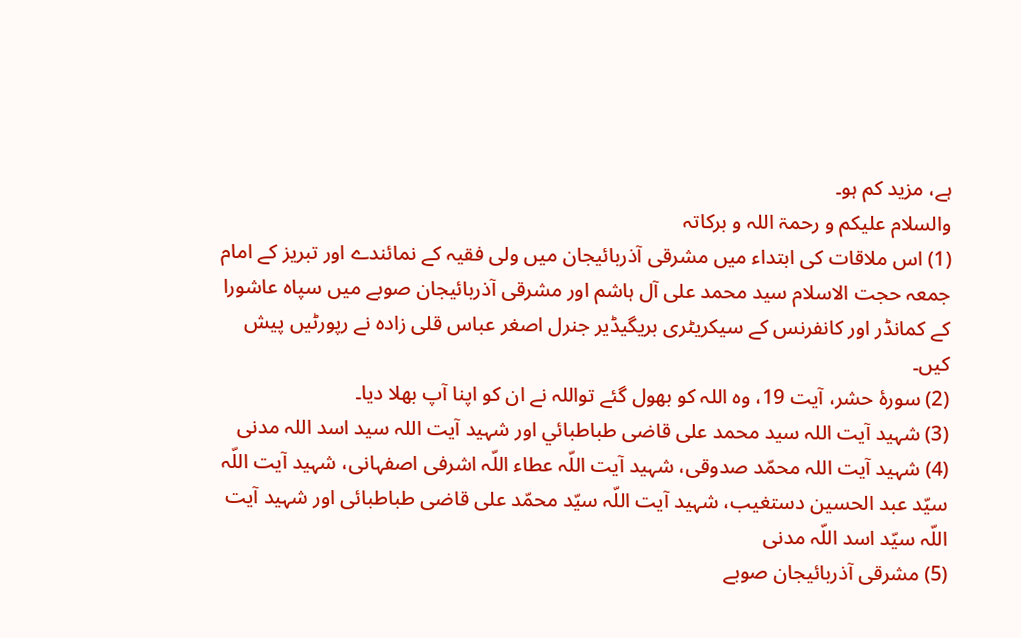ہے، مزید کم ہو۔
والسلام علیکم و رحمۃ اللہ و برکاتہ
(1) اس ملاقات کی ابتداء میں مشرقی آذربائيجان میں ولی فقیہ کے نمائندے اور تبریز کے امام جمعہ حجت الاسلام سید محمد علی آل ہاشم اور مشرقی آذربائيجان صوبے میں سپاہ عاشورا کے کمانڈر اور کانفرنس کے سیکریٹری بریگیڈیر جنرل اصغر عباس قلی زادہ نے رپورٹیں پیش کیں۔
(2) سورۂ حشر، آيت 19، وہ اللہ کو بھول گئے تواللہ نے ان کو اپنا آپ بھلا دیا۔
(3) شہید آيت اللہ سید محمد علی قاضی طباطبائي اور شہید آیت اللہ سید اسد اللہ مدنی
(4) شہید آیت اللہ محمّد صدوقی، شہید آیت اللّہ عطاء اللّہ اشرفی اصفہانی، شہید آیت اللّہ سیّد عبد الحسین دستغیب، شہید آیت اللّہ سیّد محمّد علی قاضی طباطبائی اور شہید آیت اللّہ سیّد اسد اللّہ مدنی
(5) مشرقی آذربائيجان صوبے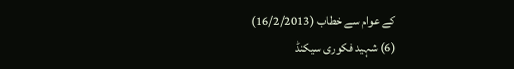کے عوام سے خطاب (16/2/2013)
(6) شہید فکوری سیکنڈ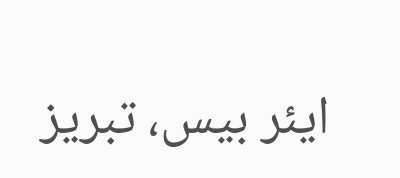ایئر بیس، تبریز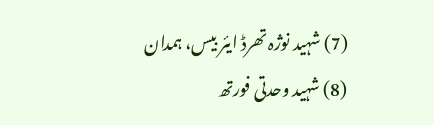(7) شہید نوژہ تھرڈ ایئر بیس، ہمدان
(8) شہید وحدتی فورتھ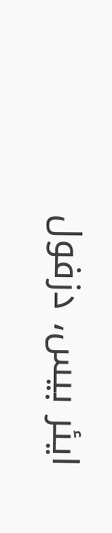ایئر بیس، دزفول